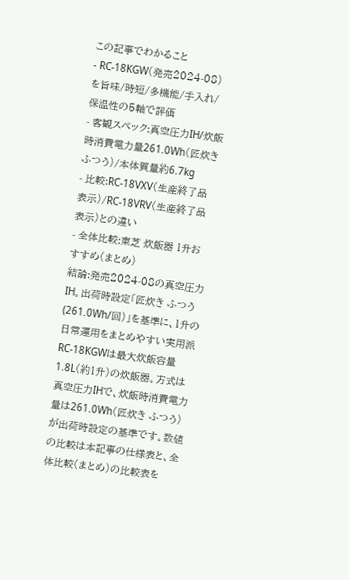この記事でわかること
- RC-18KGW(発売2024-08)を旨味/時短/多機能/手入れ/保温性の5軸で評価
- 客観スペック:真空圧力IH/炊飯時消費電力量261.0Wh(匠炊き ふつう)/本体質量約6.7kg
- 比較:RC-18VXV(生産終了品表示)/RC-18VRV(生産終了品表示)との違い
- 全体比較:東芝 炊飯器 1升おすすめ(まとめ)
結論:発売2024-08の真空圧力IH。出荷時設定「匠炊き ふつう(261.0Wh/回)」を基準に、1升の日常運用をまとめやすい実用派
RC-18KGWは最大炊飯容量1.8L(約1升)の炊飯器。方式は真空圧力IHで、炊飯時消費電力量は261.0Wh(匠炊き ふつう)が出荷時設定の基準です。数値の比較は本記事の仕様表と、全体比較(まとめ)の比較表を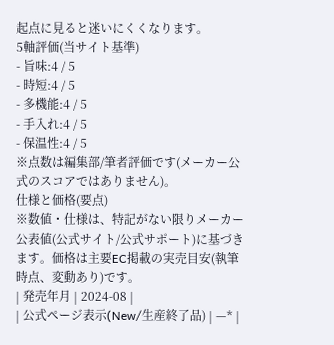起点に見ると迷いにくくなります。
5軸評価(当サイト基準)
- 旨味:4 / 5
- 時短:4 / 5
- 多機能:4 / 5
- 手入れ:4 / 5
- 保温性:4 / 5
※点数は編集部/筆者評価です(メーカー公式のスコアではありません)。
仕様と価格(要点)
※数値・仕様は、特記がない限りメーカー公表値(公式サイト/公式サポート)に基づきます。価格は主要EC掲載の実売目安(執筆時点、変動あり)です。
| 発売年月 | 2024-08 |
| 公式ページ表示(New/生産終了品) | —* |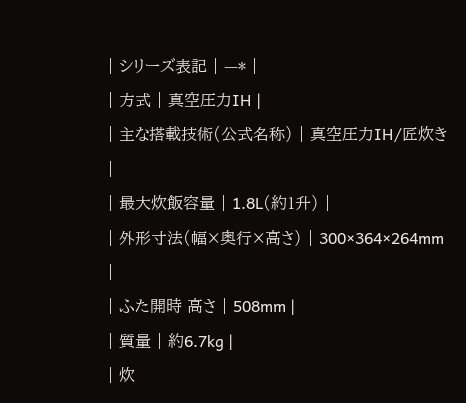| シリーズ表記 | —* |
| 方式 | 真空圧力IH |
| 主な搭載技術(公式名称) | 真空圧力IH/匠炊き |
| 最大炊飯容量 | 1.8L(約1升) |
| 外形寸法(幅×奥行×高さ) | 300×364×264mm |
| ふた開時 高さ | 508mm |
| 質量 | 約6.7kg |
| 炊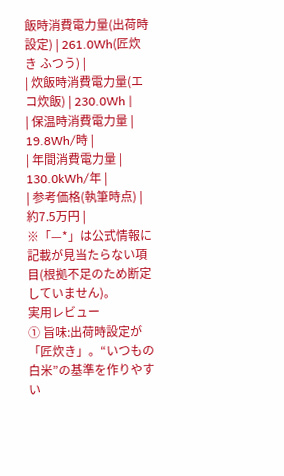飯時消費電力量(出荷時設定) | 261.0Wh(匠炊き ふつう) |
| 炊飯時消費電力量(エコ炊飯) | 230.0Wh |
| 保温時消費電力量 | 19.8Wh/時 |
| 年間消費電力量 | 130.0kWh/年 |
| 参考価格(執筆時点) | 約7.5万円 |
※「—*」は公式情報に記載が見当たらない項目(根拠不足のため断定していません)。
実用レビュー
① 旨味:出荷時設定が「匠炊き」。“いつもの白米”の基準を作りやすい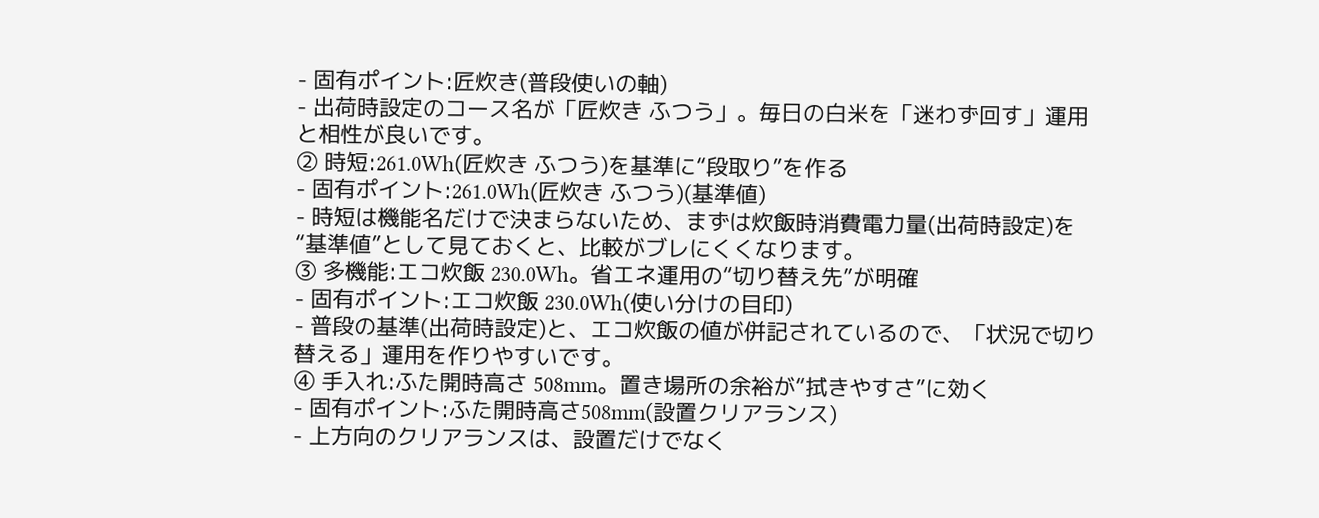- 固有ポイント:匠炊き(普段使いの軸)
- 出荷時設定のコース名が「匠炊き ふつう」。毎日の白米を「迷わず回す」運用と相性が良いです。
② 時短:261.0Wh(匠炊き ふつう)を基準に“段取り”を作る
- 固有ポイント:261.0Wh(匠炊き ふつう)(基準値)
- 時短は機能名だけで決まらないため、まずは炊飯時消費電力量(出荷時設定)を“基準値”として見ておくと、比較がブレにくくなります。
③ 多機能:エコ炊飯 230.0Wh。省エネ運用の“切り替え先”が明確
- 固有ポイント:エコ炊飯 230.0Wh(使い分けの目印)
- 普段の基準(出荷時設定)と、エコ炊飯の値が併記されているので、「状況で切り替える」運用を作りやすいです。
④ 手入れ:ふた開時高さ 508mm。置き場所の余裕が“拭きやすさ”に効く
- 固有ポイント:ふた開時高さ508mm(設置クリアランス)
- 上方向のクリアランスは、設置だけでなく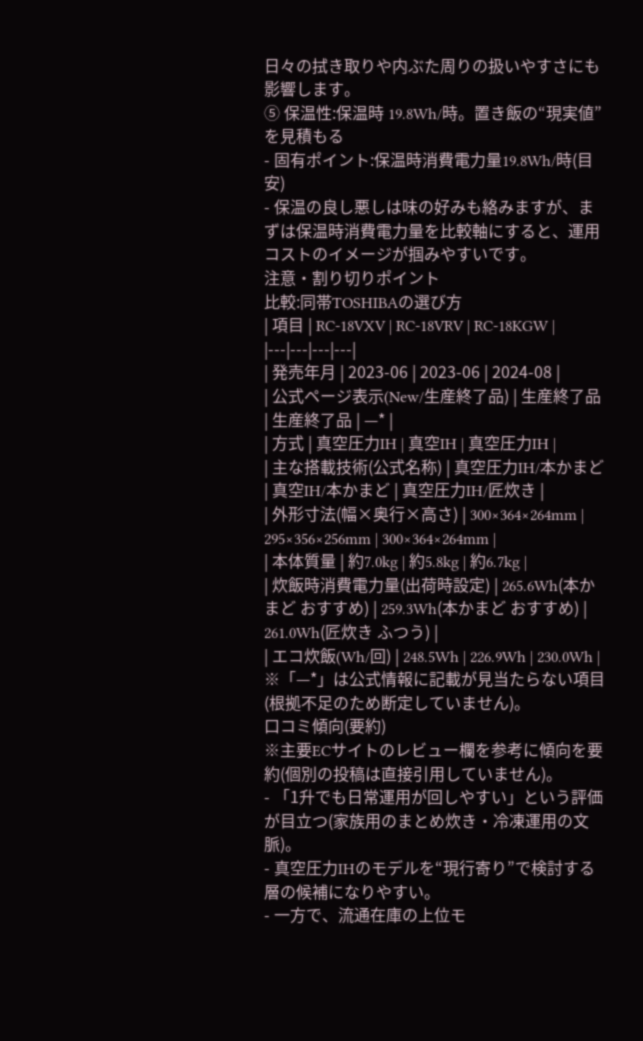日々の拭き取りや内ぶた周りの扱いやすさにも影響します。
⑤ 保温性:保温時 19.8Wh/時。置き飯の“現実値”を見積もる
- 固有ポイント:保温時消費電力量19.8Wh/時(目安)
- 保温の良し悪しは味の好みも絡みますが、まずは保温時消費電力量を比較軸にすると、運用コストのイメージが掴みやすいです。
注意・割り切りポイント
比較:同帯TOSHIBAの選び方
| 項目 | RC-18VXV | RC-18VRV | RC-18KGW |
|---|---|---|---|
| 発売年月 | 2023-06 | 2023-06 | 2024-08 |
| 公式ページ表示(New/生産終了品) | 生産終了品 | 生産終了品 | —* |
| 方式 | 真空圧力IH | 真空IH | 真空圧力IH |
| 主な搭載技術(公式名称) | 真空圧力IH/本かまど | 真空IH/本かまど | 真空圧力IH/匠炊き |
| 外形寸法(幅×奥行×高さ) | 300×364×264mm | 295×356×256mm | 300×364×264mm |
| 本体質量 | 約7.0kg | 約5.8kg | 約6.7kg |
| 炊飯時消費電力量(出荷時設定) | 265.6Wh(本かまど おすすめ) | 259.3Wh(本かまど おすすめ) | 261.0Wh(匠炊き ふつう) |
| エコ炊飯(Wh/回) | 248.5Wh | 226.9Wh | 230.0Wh |
※「—*」は公式情報に記載が見当たらない項目(根拠不足のため断定していません)。
口コミ傾向(要約)
※主要ECサイトのレビュー欄を参考に傾向を要約(個別の投稿は直接引用していません)。
- 「1升でも日常運用が回しやすい」という評価が目立つ(家族用のまとめ炊き・冷凍運用の文脈)。
- 真空圧力IHのモデルを“現行寄り”で検討する層の候補になりやすい。
- 一方で、流通在庫の上位モ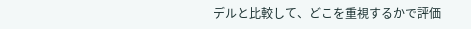デルと比較して、どこを重視するかで評価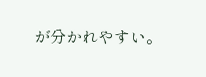が分かれやすい。